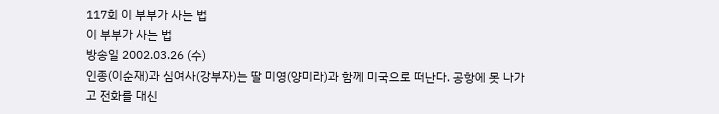117회 이 부부가 사는 법
이 부부가 사는 법
방송일 2002.03.26 (수)
인종(이순재)과 심여사(강부자)는 딸 미영(양미라)과 함께 미국으로 떠난다. 공항에 못 나가고 전화를 대신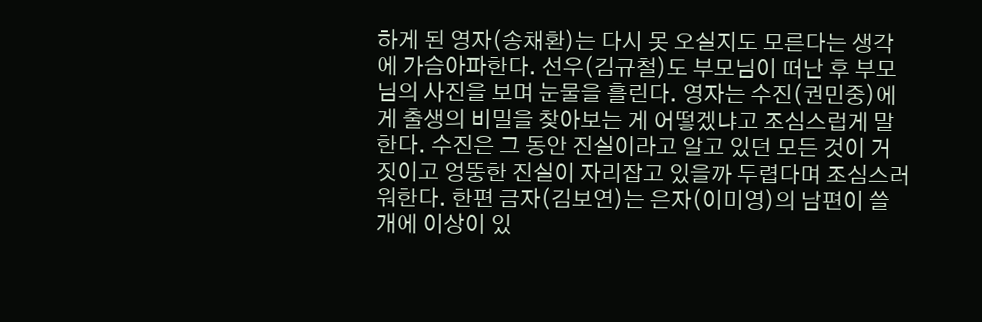하게 된 영자(송채환)는 다시 못 오실지도 모른다는 생각에 가슴아파한다. 선우(김규철)도 부모님이 떠난 후 부모님의 사진을 보며 눈물을 흘린다. 영자는 수진(권민중)에게 출생의 비밀을 찾아보는 게 어떻겠냐고 조심스럽게 말한다. 수진은 그 동안 진실이라고 알고 있던 모든 것이 거짓이고 엉뚱한 진실이 자리잡고 있을까 두렵다며 조심스러워한다. 한편 금자(김보연)는 은자(이미영)의 남편이 쓸개에 이상이 있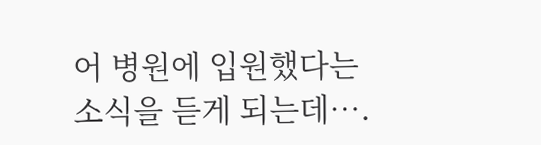어 병원에 입원했다는 소식을 듣게 되는데….